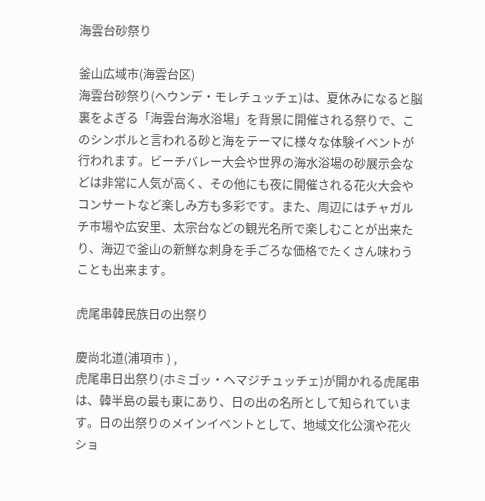海雲台砂祭り

釜山広域市(海雲台区)
海雲台砂祭り(ヘウンデ・モレチュッチェ)は、夏休みになると脳裏をよぎる「海雲台海水浴場」を背景に開催される祭りで、このシンボルと言われる砂と海をテーマに様々な体験イベントが行われます。ビーチバレー大会や世界の海水浴場の砂展示会などは非常に人気が高く、その他にも夜に開催される花火大会やコンサートなど楽しみ方も多彩です。また、周辺にはチャガルチ市場や広安里、太宗台などの観光名所で楽しむことが出来たり、海辺で釜山の新鮮な刺身を手ごろな価格でたくさん味わうことも出来ます。

虎尾串韓民族日の出祭り

慶尚北道(浦項市 ) ,
虎尾串日出祭り(ホミゴッ・ヘマジチュッチェ)が開かれる虎尾串は、韓半島の最も東にあり、日の出の名所として知られています。日の出祭りのメインイベントとして、地域文化公演や花火ショ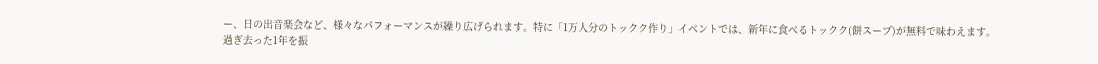ー、日の出音楽会など、様々なパフォーマンスが繰り広げられます。特に「1万人分のトックク作り」イベントでは、新年に食べるトックク(餅スープ)が無料で味わえます。過ぎ去った1年を振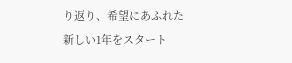り返り、希望にあふれた新しい1年をスタート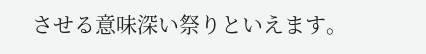させる意味深い祭りといえます。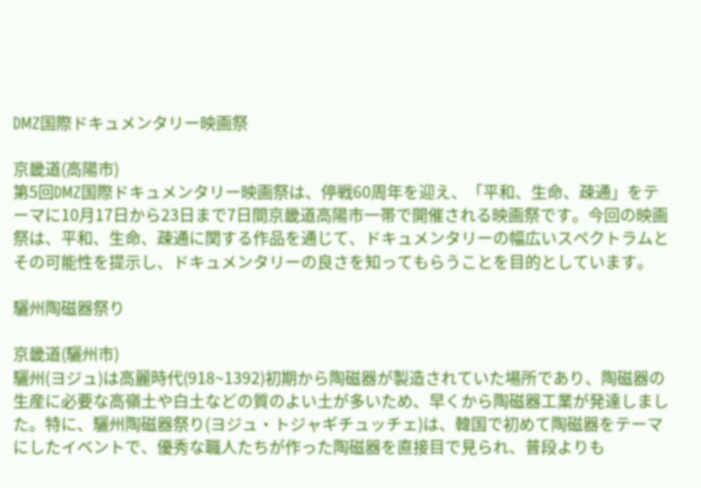DMZ国際ドキュメンタリー映画祭

京畿道(高陽市)
第5回DMZ国際ドキュメンタリー映画祭は、停戦60周年を迎え、「平和、生命、疎通」をテーマに10月17日から23日まで7日間京畿道高陽市一帯で開催される映画祭です。今回の映画祭は、平和、生命、疎通に関する作品を通じて、ドキュメンタリーの幅広いスペクトラムとその可能性を提示し、ドキュメンタリーの良さを知ってもらうことを目的としています。

驪州陶磁器祭り

京畿道(驪州市)
驪州(ヨジュ)は高麗時代(918~1392)初期から陶磁器が製造されていた場所であり、陶磁器の生産に必要な高嶺土や白土などの質のよい土が多いため、早くから陶磁器工業が発達しました。特に、驪州陶磁器祭り(ヨジュ・トジャギチュッチェ)は、韓国で初めて陶磁器をテーマにしたイベントで、優秀な職人たちが作った陶磁器を直接目で見られ、普段よりも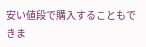安い値段で購入することもできま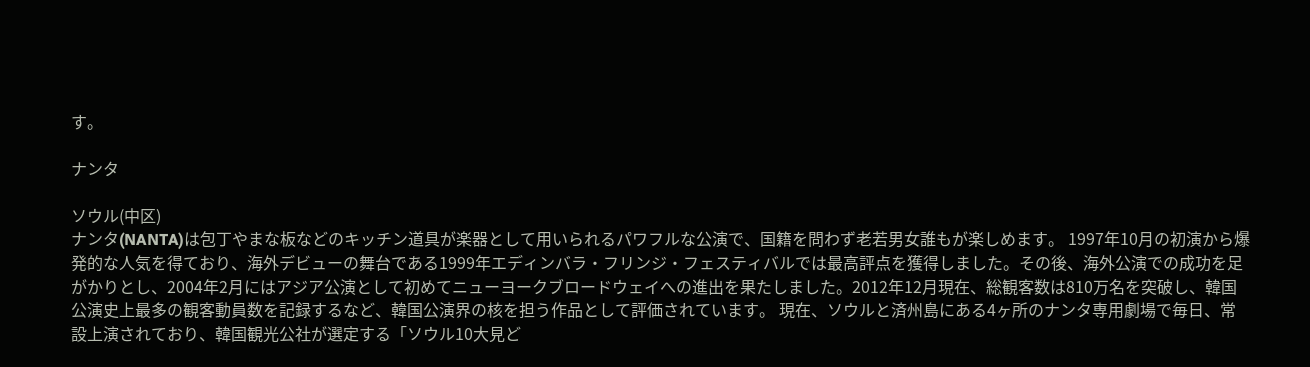す。

ナンタ

ソウル(中区)
ナンタ(NANTA)は包丁やまな板などのキッチン道具が楽器として用いられるパワフルな公演で、国籍を問わず老若男女誰もが楽しめます。 1997年10月の初演から爆発的な人気を得ており、海外デビューの舞台である1999年エディンバラ・フリンジ・フェスティバルでは最高評点を獲得しました。その後、海外公演での成功を足がかりとし、2004年2月にはアジア公演として初めてニューヨークブロードウェイへの進出を果たしました。2012年12月現在、総観客数は810万名を突破し、韓国公演史上最多の観客動員数を記録するなど、韓国公演界の核を担う作品として評価されています。 現在、ソウルと済州島にある4ヶ所のナンタ専用劇場で毎日、常設上演されており、韓国観光公社が選定する「ソウル10大見ど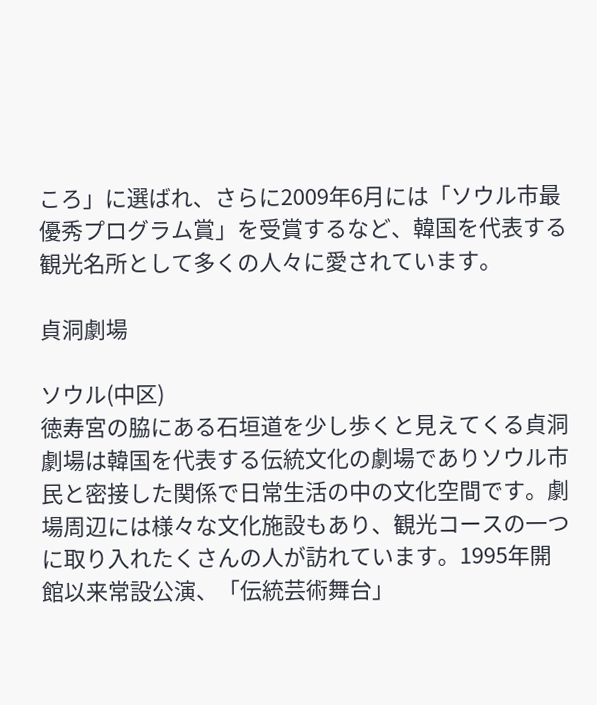ころ」に選ばれ、さらに2009年6月には「ソウル市最優秀プログラム賞」を受賞するなど、韓国を代表する観光名所として多くの人々に愛されています。

貞洞劇場

ソウル(中区)
徳寿宮の脇にある石垣道を少し歩くと見えてくる貞洞劇場は韓国を代表する伝統文化の劇場でありソウル市民と密接した関係で日常生活の中の文化空間です。劇場周辺には様々な文化施設もあり、観光コースの一つに取り入れたくさんの人が訪れています。1995年開館以来常設公演、「伝統芸術舞台」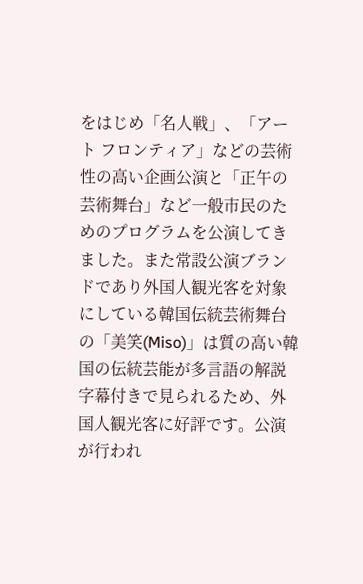をはじめ「名人戦」、「アート フロンティア」などの芸術性の高い企画公演と「正午の芸術舞台」など一般市民のためのプログラムを公演してきました。また常設公演ブランドであり外国人観光客を対象にしている韓国伝統芸術舞台の「美笑(Miso)」は質の高い韓国の伝統芸能が多言語の解説字幕付きで見られるため、外国人観光客に好評です。公演が行われ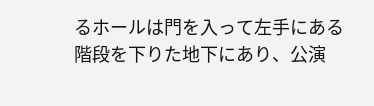るホールは門を入って左手にある階段を下りた地下にあり、公演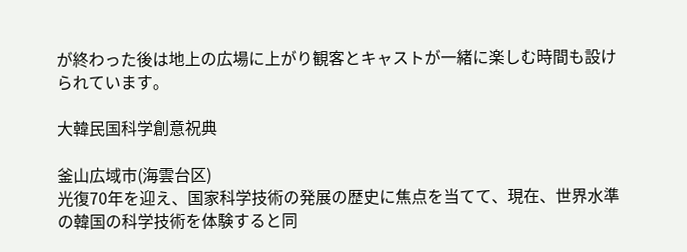が終わった後は地上の広場に上がり観客とキャストが一緒に楽しむ時間も設けられています。

大韓民国科学創意祝典

釜山広域市(海雲台区)
光復70年を迎え、国家科学技術の発展の歴史に焦点を当てて、現在、世界水準の韓国の科学技術を体験すると同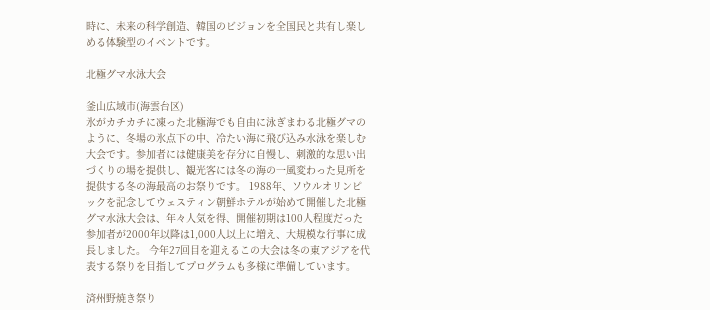時に、未来の科学創造、韓国のビジョンを全国民と共有し楽しめる体験型のイベントです。

北極グマ水泳大会

釜山広域市(海雲台区)
氷がカチカチに凍った北極海でも自由に泳ぎまわる北極グマのように、冬場の氷点下の中、冷たい海に飛び込み水泳を楽しむ大会です。参加者には健康美を存分に自慢し、刺激的な思い出づくりの場を提供し、観光客には冬の海の一風変わった見所を提供する冬の海最高のお祭りです。 1988年、ソウルオリンピックを記念してウェスティン朝鮮ホテルが始めて開催した北極グマ水泳大会は、年々人気を得、開催初期は100人程度だった参加者が2000年以降は1,000人以上に増え、大規模な行事に成長しました。 今年27回目を迎えるこの大会は冬の東アジアを代表する祭りを目指してプログラムも多様に準備しています。

済州野焼き祭り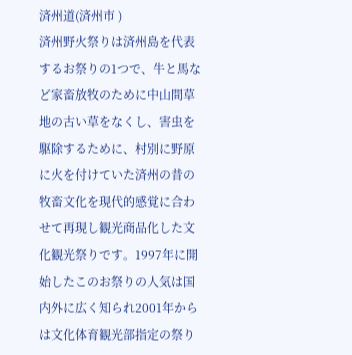済州道(済州市 )
済州野火祭りは済州島を代表するお祭りの1つで、牛と馬など家畜放牧のために中山間草地の古い草をなくし、害虫を駆除するために、村別に野原に火を付けていた済州の昔の牧畜文化を現代的感覚に合わせて再現し観光商品化した文化観光祭りです。1997年に開始したこのお祭りの人気は国内外に広く知られ2001年からは文化体育観光部指定の祭り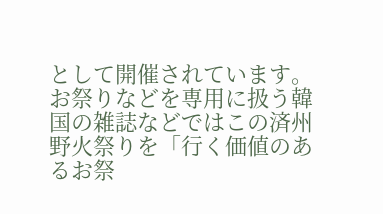として開催されています。お祭りなどを専用に扱う韓国の雑誌などではこの済州野火祭りを「行く価値のあるお祭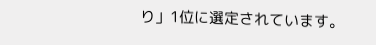り」1位に選定されています。